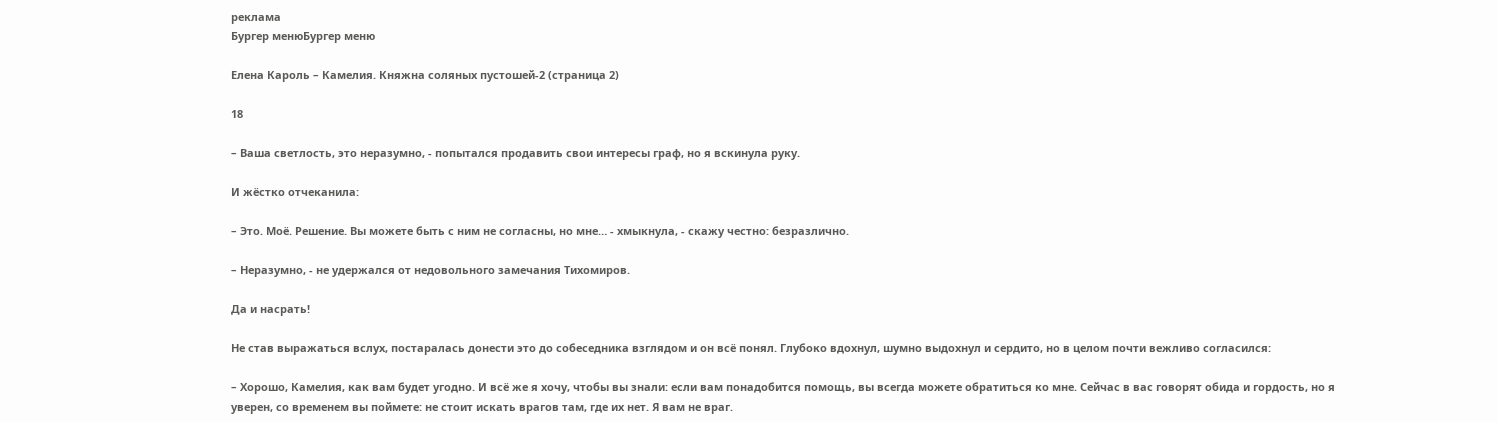реклама
Бургер менюБургер меню

Елена Кароль – Камелия. Княжна соляных пустошей-2 (страница 2)

18

– Ваша светлость, это неразумно, - попытался продавить свои интересы граф, но я вскинула руку.

И жёстко отчеканила:

– Это. Моё. Решение. Вы можете быть с ним не согласны, но мне… - хмыкнула, - скажу честно: безразлично.

– Неразумно, - не удержался от недовольного замечания Тихомиров.

Да и насрать!

Не став выражаться вслух, постаралась донести это до собеседника взглядом и он всё понял. Глубоко вдохнул, шумно выдохнул и сердито, но в целом почти вежливо согласился:

– Хорошо, Камелия, как вам будет угодно. И всё же я хочу, чтобы вы знали: если вам понадобится помощь, вы всегда можете обратиться ко мне. Сейчас в вас говорят обида и гордость, но я уверен, со временем вы поймете: не стоит искать врагов там, где их нет. Я вам не враг.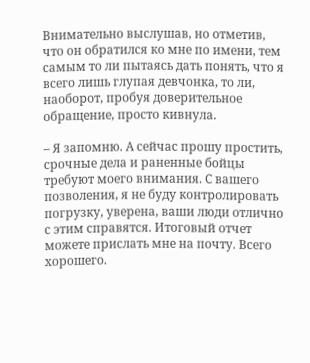Внимательно выслушав, но отметив, что он обратился ко мне по имени, тем самым то ли пытаясь дать понять, что я всего лишь глупая девчонка, то ли, наоборот, пробуя доверительное обращение, просто кивнула.

– Я запомню. А сейчас прошу простить, срочные дела и раненные бойцы требуют моего внимания. С вашего позволения, я не буду контролировать погрузку, уверена, ваши люди отлично с этим справятся. Итоговый отчет можете прислать мне на почту. Всего хорошего.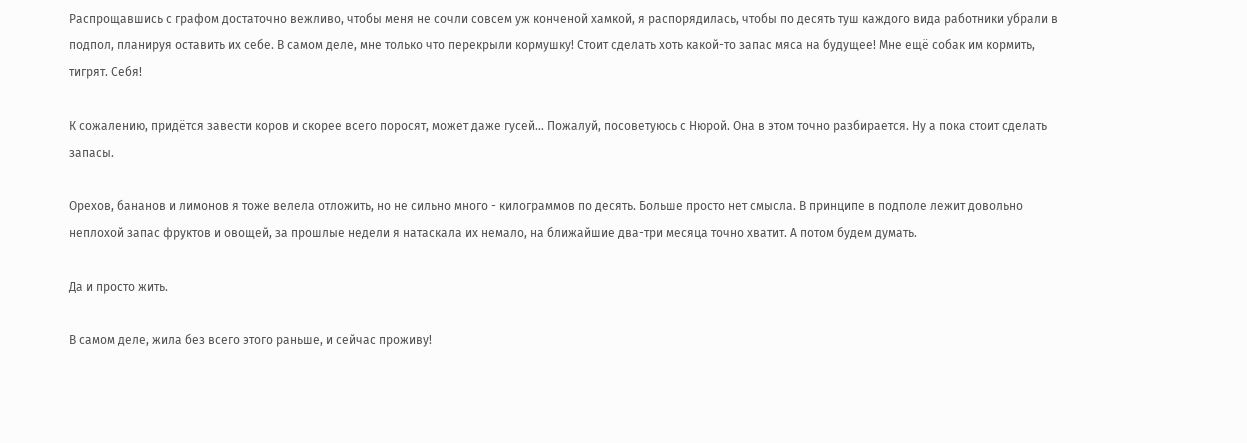Распрощавшись с графом достаточно вежливо, чтобы меня не сочли совсем уж конченой хамкой, я распорядилась, чтобы по десять туш каждого вида работники убрали в подпол, планируя оставить их себе. В самом деле, мне только что перекрыли кормушку! Стоит сделать хоть какой-то запас мяса на будущее! Мне ещё собак им кормить, тигрят. Себя!

К сожалению, придётся завести коров и скорее всего поросят, может даже гусей… Пожалуй, посоветуюсь с Нюрой. Она в этом точно разбирается. Ну а пока стоит сделать запасы.

Орехов, бананов и лимонов я тоже велела отложить, но не сильно много - килограммов по десять. Больше просто нет смысла. В принципе в подполе лежит довольно неплохой запас фруктов и овощей, за прошлые недели я натаскала их немало, на ближайшие два-три месяца точно хватит. А потом будем думать.

Да и просто жить.

В самом деле, жила без всего этого раньше, и сейчас проживу!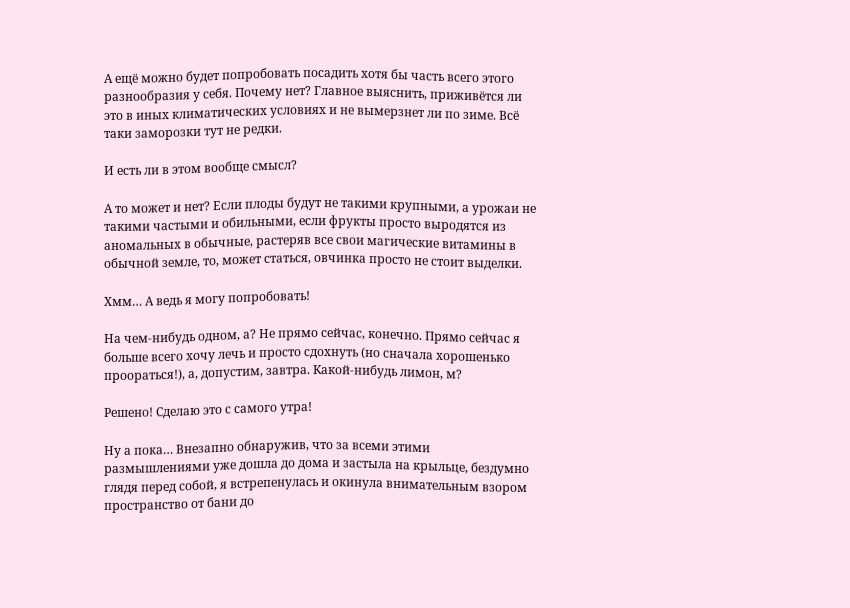А ещё можно будет попробовать посадить хотя бы часть всего этого разнообразия у себя. Почему нет? Главное выяснить, приживётся ли это в иных климатических условиях и не вымерзнет ли по зиме. Всё таки заморозки тут не редки.

И есть ли в этом вообще смысл?

А то может и нет? Если плоды будут не такими крупными, а урожаи не такими частыми и обильными, если фрукты просто выродятся из аномальных в обычные, растеряв все свои магические витамины в обычной земле, то, может статься, овчинка просто не стоит выделки.

Хмм… А ведь я могу попробовать!

На чем-нибудь одном, а? Не прямо сейчас, конечно. Прямо сейчас я больше всего хочу лечь и просто сдохнуть (но сначала хорошенько проораться!), а, допустим, завтра. Какой-нибудь лимон, м?

Решено! Сделаю это с самого утра!

Ну а пока… Внезапно обнаружив, что за всеми этими размышлениями уже дошла до дома и застыла на крыльце, бездумно глядя перед собой, я встрепенулась и окинула внимательным взором пространство от бани до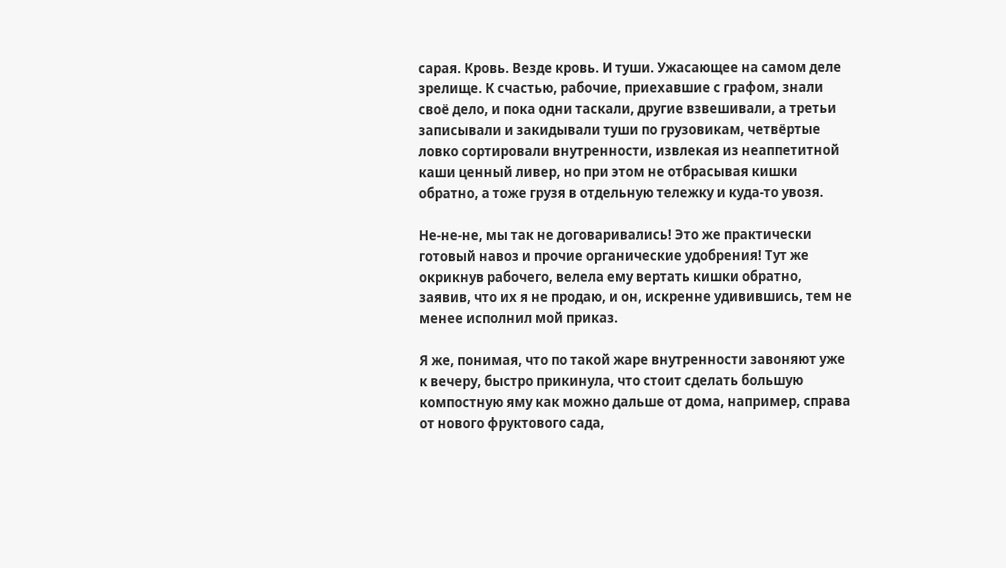сарая. Кровь. Везде кровь. И туши. Ужасающее на самом деле зрелище. К счастью, рабочие, приехавшие с графом, знали своё дело, и пока одни таскали, другие взвешивали, а третьи записывали и закидывали туши по грузовикам, четвёртые ловко сортировали внутренности, извлекая из неаппетитной каши ценный ливер, но при этом не отбрасывая кишки обратно, а тоже грузя в отдельную тележку и куда-то увозя.

Не-не-не, мы так не договаривались! Это же практически готовый навоз и прочие органические удобрения! Тут же окрикнув рабочего, велела ему вертать кишки обратно, заявив, что их я не продаю, и он, искренне удивившись, тем не менее исполнил мой приказ.

Я же, понимая, что по такой жаре внутренности завоняют уже к вечеру, быстро прикинула, что стоит сделать большую компостную яму как можно дальше от дома, например, справа от нового фруктового сада,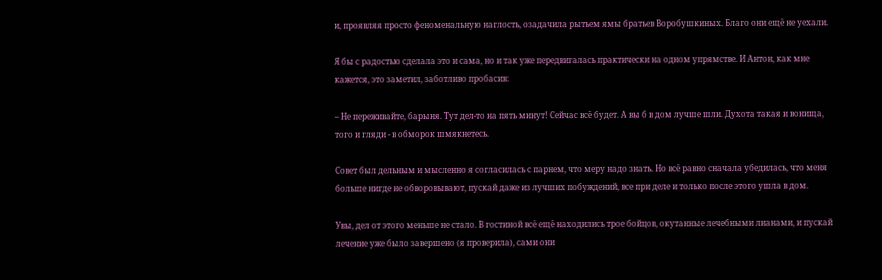и, проявляя просто феноменальную наглость, озадачила рытьем ямы братьев Воробушкиных. Благо они ещё не уехали.

Я бы с радостью сделала это и сама, но и так уже передвигалась практически на одном упрямстве. И Антон, как мне кажется, это заметил, заботливо пробасив:

– Не переживайте, барыня. Тут дел-то на пять минут! Сейчас всё будет. А вы б в дом лучше шли. Духота такая и вонища, того и гляди - в обморок шмякнетесь.

Совет был дельным и мысленно я согласилась с парнем, что меру надо знать. Но всё равно сначала убедилась, что меня больше нигде не обворовывают, пускай даже из лучших побуждений, все при деле и только после этого ушла в дом.

Увы, дел от этого меньше не стало. В гостиной всё ещё находились трое бойцов, окутанные лечебными лианами, и пускай лечение уже было завершено (я проверила), сами они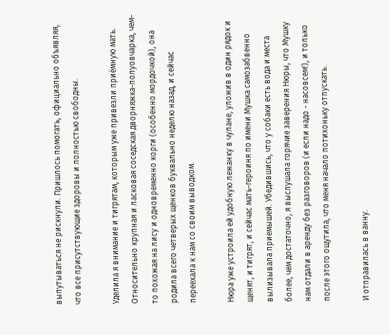выпутываться не рискнули. Пришлось помогать, официально объявляя, что все присутствующие здоровы и полностью свободны.

Уделила я внимание и тигрятам, которым уже привезли приёмную мать. Относительно крупная и ласковая соседская дворняжка-полуовчарка, чем-то похожая на лису и одновременно корги (особенно мордочкой), она родила всего четверых щенков буквально неделю назад, и сейчас переехала к нам со своим выводком.

Нюра уже устроила ей удобную лежанку в чулане, уложив в один рядок и щенят, и тигрят, и сейчас мать-героиня по имени Мушка самозабвенно вылизывала приемышей. Убедившись, что у собаки есть вода и места более, чем достаточно, я выслушала горячие заверения Нюры, что Мушку нам отдали в аренду без разговоров (и если надо - насовсем!), и только после этого ощутила, что меня начало потихоньку отпускать.

И отправилась в ванну.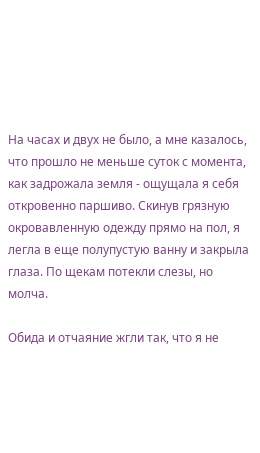На часах и двух не было, а мне казалось, что прошло не меньше суток с момента, как задрожала земля - ощущала я себя откровенно паршиво. Скинув грязную окровавленную одежду прямо на пол, я легла в еще полупустую ванну и закрыла глаза. По щекам потекли слезы, но молча.

Обида и отчаяние жгли так, что я не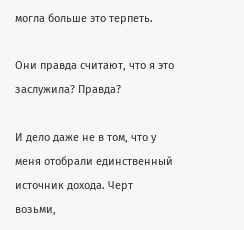могла больше это терпеть.

Они правда считают, что я это заслужила? Правда?

И дело даже не в том, что у меня отобрали единственный источник дохода. Черт возьми,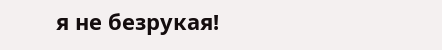я не безрукая!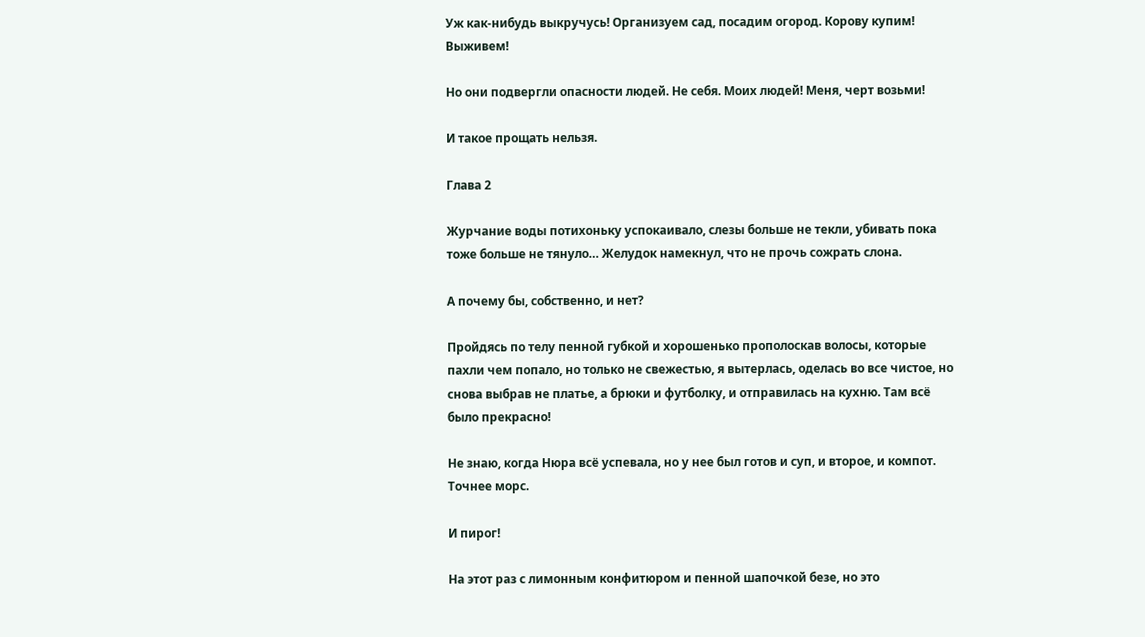Уж как-нибудь выкручусь! Организуем сад, посадим огород. Корову купим! Выживем!

Но они подвергли опасности людей. Не себя. Моих людей! Меня, черт возьми!

И такое прощать нельзя.

Глава 2

Журчание воды потихоньку успокаивало, слезы больше не текли, убивать пока тоже больше не тянуло… Желудок намекнул, что не прочь сожрать слона.

А почему бы, собственно, и нет?

Пройдясь по телу пенной губкой и хорошенько прополоскав волосы, которые пахли чем попало, но только не свежестью, я вытерлась, оделась во все чистое, но снова выбрав не платье, а брюки и футболку, и отправилась на кухню. Там всё было прекрасно!

Не знаю, когда Нюра всё успевала, но у нее был готов и суп, и второе, и компот. Точнее морс.

И пирог!

На этот раз с лимонным конфитюром и пенной шапочкой безе, но это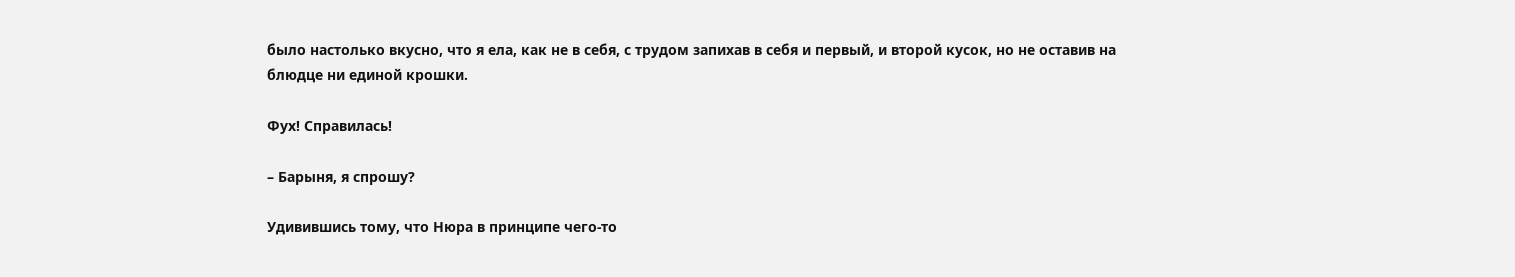было настолько вкусно, что я ела, как не в себя, с трудом запихав в себя и первый, и второй кусок, но не оставив на блюдце ни единой крошки.

Фух! Справилась!

– Барыня, я спрошу?

Удивившись тому, что Нюра в принципе чего-то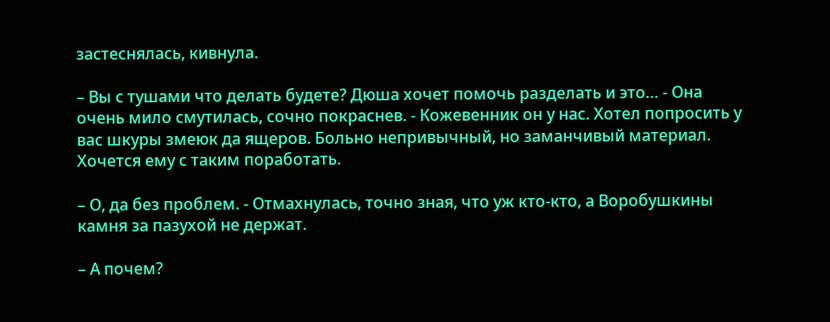застеснялась, кивнула.

– Вы с тушами что делать будете? Дюша хочет помочь разделать и это… - Она очень мило смутилась, сочно покраснев. - Кожевенник он у нас. Хотел попросить у вас шкуры змеюк да ящеров. Больно непривычный, но заманчивый материал. Хочется ему с таким поработать.

– О, да без проблем. - Отмахнулась, точно зная, что уж кто-кто, а Воробушкины камня за пазухой не держат.

– А почем?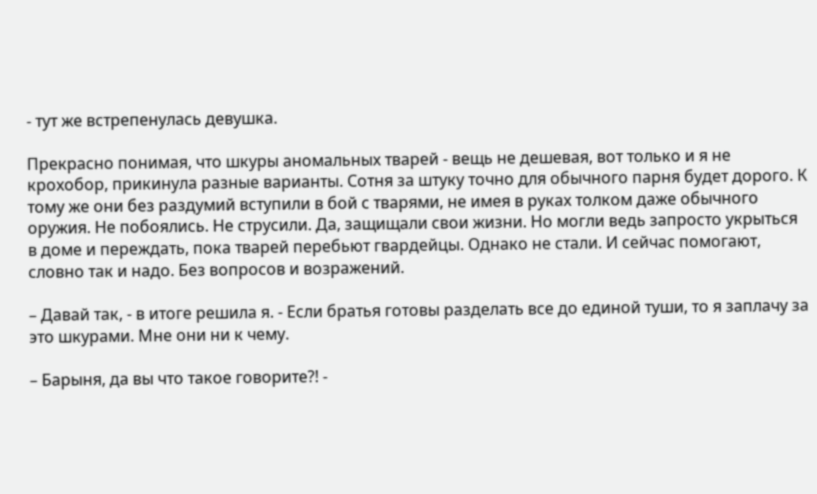- тут же встрепенулась девушка.

Прекрасно понимая, что шкуры аномальных тварей - вещь не дешевая, вот только и я не крохобор, прикинула разные варианты. Сотня за штуку точно для обычного парня будет дорого. К тому же они без раздумий вступили в бой с тварями, не имея в руках толком даже обычного оружия. Не побоялись. Не струсили. Да, защищали свои жизни. Но могли ведь запросто укрыться в доме и переждать, пока тварей перебьют гвардейцы. Однако не стали. И сейчас помогают, словно так и надо. Без вопросов и возражений.

– Давай так, - в итоге решила я. - Если братья готовы разделать все до единой туши, то я заплачу за это шкурами. Мне они ни к чему.

– Барыня, да вы что такое говорите?! -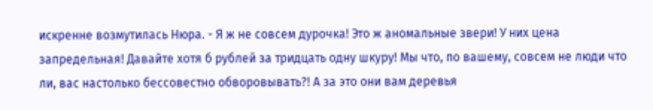искренне возмутилась Нюра. - Я ж не совсем дурочка! Это ж аномальные звери! У них цена запредельная! Давайте хотя б рублей за тридцать одну шкуру! Мы что, по вашему, совсем не люди что ли, вас настолько бессовестно обворовывать?! А за это они вам деревья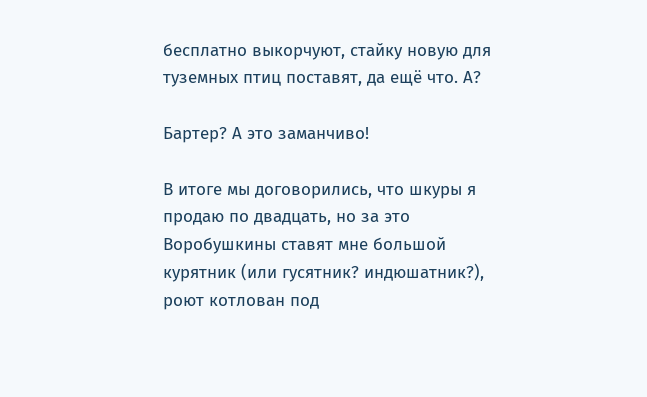бесплатно выкорчуют, стайку новую для туземных птиц поставят, да ещё что. А?

Бартер? А это заманчиво!

В итоге мы договорились, что шкуры я продаю по двадцать, но за это Воробушкины ставят мне большой курятник (или гусятник? индюшатник?), роют котлован под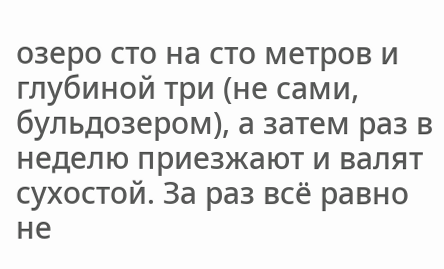озеро сто на сто метров и глубиной три (не сами, бульдозером), а затем раз в неделю приезжают и валят сухостой. За раз всё равно не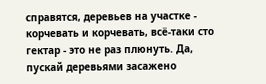справятся, деревьев на участке - корчевать и корчевать, всё-таки сто гектар - это не раз плюнуть. Да, пускай деревьями засажено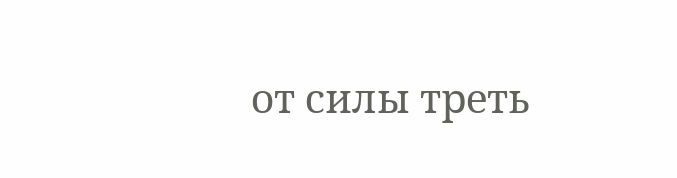от силы треть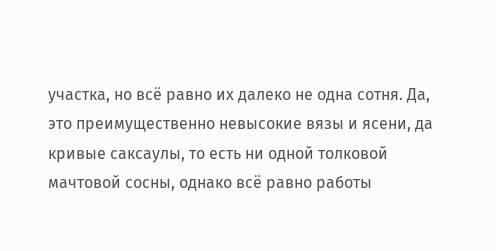участка, но всё равно их далеко не одна сотня. Да, это преимущественно невысокие вязы и ясени, да кривые саксаулы, то есть ни одной толковой мачтовой сосны, однако всё равно работы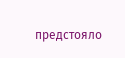предстояло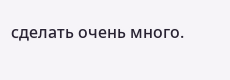сделать очень много.